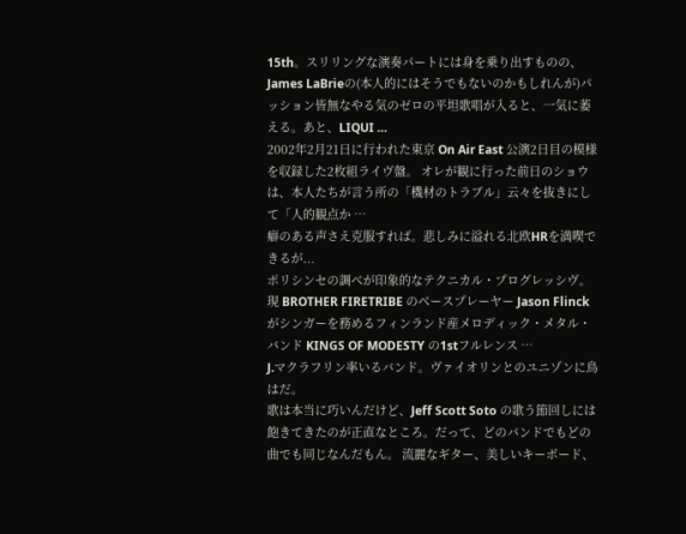15th。スリリングな演奏パートには身を乗り出すものの、James LaBrieの(本人的にはそうでもないのかもしれんが)パッション皆無なやる気のゼロの平坦歌唱が入ると、一気に萎える。あと、LIQUI …
2002年2月21日に行われた東京 On Air East 公演2日目の模様を収録した2枚組ライヴ盤。 オレが観に行った前日のショウは、本人たちが言う所の「機材のトラブル」云々を抜きにして「人的観点か …
癖のある声さえ克服すれば。悲しみに溢れる北欧HRを満喫できるが...
ポリシンセの調べが印象的なテクニカル・プログレッシヴ。
現 BROTHER FIRETRIBE のベースプレーヤー Jason Flinck がシンガーを務めるフィンランド産メロディック・メタル・バンド KINGS OF MODESTY の1stフルレンス …
J.マクラフリン率いるバンド。ヴァイオリンとのユニゾンに鳥はだ。
歌は本当に巧いんだけど、Jeff Scott Soto の歌う節回しには飽きてきたのが正直なところ。だって、どのバンドでもどの曲でも同じなんだもん。 流麗なギター、美しいキーボード、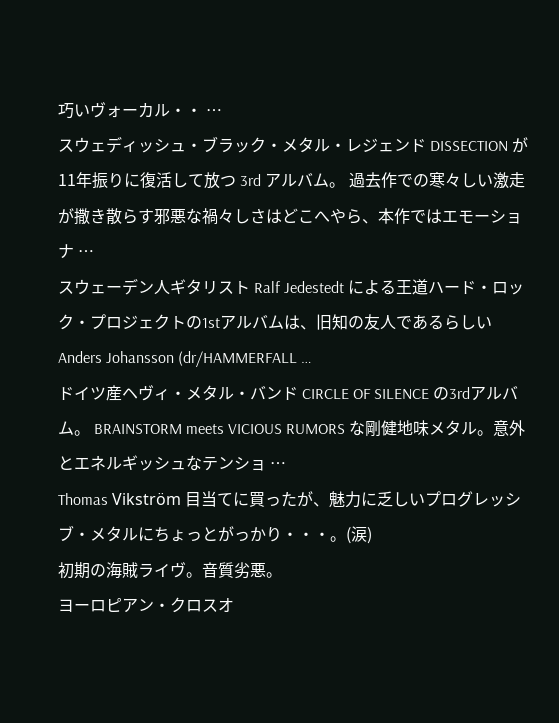巧いヴォーカル・・ …
スウェディッシュ・ブラック・メタル・レジェンド DISSECTION が11年振りに復活して放つ 3rd アルバム。 過去作での寒々しい激走が撒き散らす邪悪な禍々しさはどこへやら、本作ではエモーショナ …
スウェーデン人ギタリスト Ralf Jedestedt による王道ハード・ロック・プロジェクトの1stアルバムは、旧知の友人であるらしい Anders Johansson (dr/HAMMERFALL …
ドイツ産ヘヴィ・メタル・バンド CIRCLE OF SILENCE の3rdアルバム。 BRAINSTORM meets VICIOUS RUMORS な剛健地味メタル。意外とエネルギッシュなテンショ …
Thomas Vikström 目当てに買ったが、魅力に乏しいプログレッシブ・メタルにちょっとがっかり・・・。(涙)
初期の海賊ライヴ。音質劣悪。
ヨーロピアン・クロスオ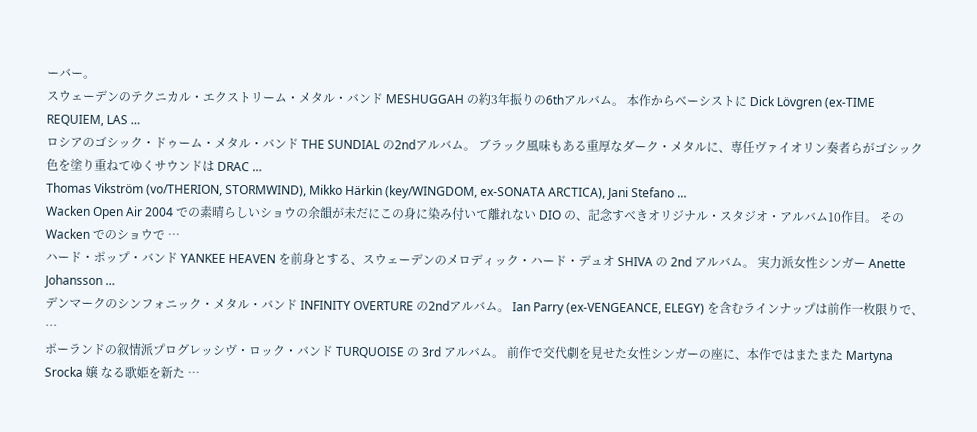ーバー。
スウェーデンのテクニカル・エクストリーム・メタル・バンド MESHUGGAH の約3年振りの6thアルバム。 本作からベーシストに Dick Lövgren (ex-TIME REQUIEM, LAS …
ロシアのゴシック・ドゥーム・メタル・バンド THE SUNDIAL の2ndアルバム。 ブラック風味もある重厚なダーク・メタルに、専任ヴァイオリン奏者らがゴシック色を塗り重ねてゆくサウンドは DRAC …
Thomas Vikström (vo/THERION, STORMWIND), Mikko Härkin (key/WINGDOM, ex-SONATA ARCTICA), Jani Stefano …
Wacken Open Air 2004 での素晴らしいショウの余韻が未だにこの身に染み付いて離れない DIO の、記念すべきオリジナル・スタジオ・アルバム10作目。 その Wacken でのショウで …
ハード・ポップ・バンド YANKEE HEAVEN を前身とする、スウェーデンのメロディック・ハード・デュオ SHIVA の 2nd アルバム。 実力派女性シンガー Anette Johansson …
デンマークのシンフォニック・メタル・バンド INFINITY OVERTURE の2ndアルバム。 Ian Parry (ex-VENGEANCE, ELEGY) を含むラインナップは前作一枚限りで、 …
ポーランドの叙情派プログレッシヴ・ロック・バンド TURQUOISE の 3rd アルバム。 前作で交代劇を見せた女性シンガーの座に、本作ではまたまた Martyna Srocka 嬢 なる歌姫を新た …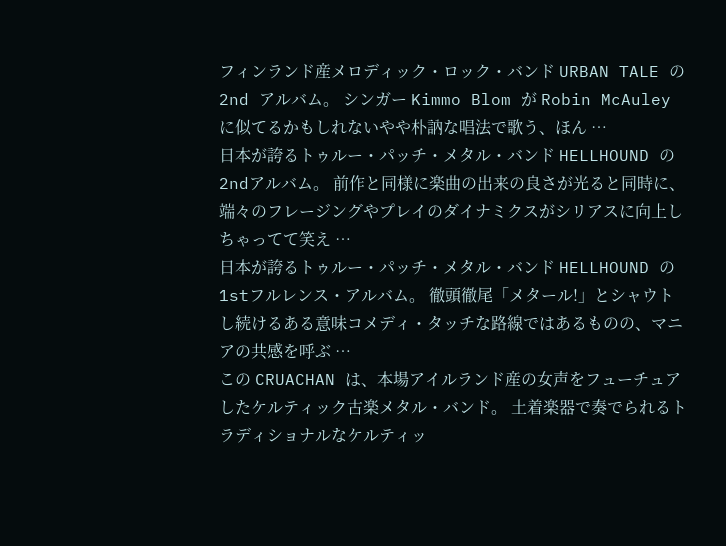フィンランド産メロディック・ロック・バンド URBAN TALE の 2nd アルバム。 シンガー Kimmo Blom が Robin McAuley に似てるかもしれないやや朴訥な唱法で歌う、ほん …
日本が誇るトゥルー・パッチ・メタル・バンド HELLHOUND の2ndアルバム。 前作と同様に楽曲の出来の良さが光ると同時に、端々のフレージングやプレイのダイナミクスがシリアスに向上しちゃってて笑え …
日本が誇るトゥルー・パッチ・メタル・バンド HELLHOUND の1stフルレンス・アルバム。 徹頭徹尾「メタール!」とシャウトし続けるある意味コメディ・タッチな路線ではあるものの、マニアの共感を呼ぶ …
この CRUACHAN は、本場アイルランド産の女声をフューチュアしたケルティック古楽メタル・バンド。 土着楽器で奏でられるトラディショナルなケルティッ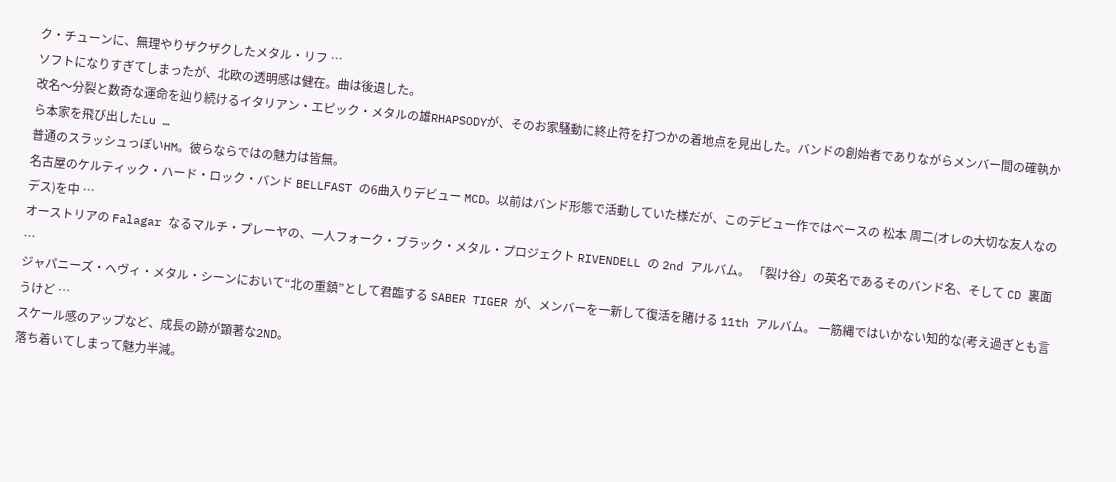ク・チューンに、無理やりザクザクしたメタル・リフ …
ソフトになりすぎてしまったが、北欧の透明感は健在。曲は後退した。
改名〜分裂と数奇な運命を辿り続けるイタリアン・エピック・メタルの雄RHAPSODYが、そのお家騒動に終止符を打つかの着地点を見出した。バンドの創始者でありながらメンバー間の確執から本家を飛び出したLu …
普通のスラッシュっぽいHM。彼らならではの魅力は皆無。
名古屋のケルティック・ハード・ロック・バンド BELLFAST の6曲入りデビュー MCD。以前はバンド形態で活動していた様だが、このデビュー作ではベースの 松本 周二(オレの大切な友人なのデス)を中 …
オーストリアの Falagar なるマルチ・プレーヤの、一人フォーク・ブラック・メタル・プロジェクト RIVENDELL の 2nd アルバム。 「裂け谷」の英名であるそのバンド名、そして CD 裏面 …
ジャパニーズ・ヘヴィ・メタル・シーンにおいて“北の重鎮”として君臨する SABER TIGER が、メンバーを一新して復活を賭ける 11th アルバム。 一筋縄ではいかない知的な(考え過ぎとも言うけど …
スケール感のアップなど、成長の跡が顕著な2ND。
落ち着いてしまって魅力半減。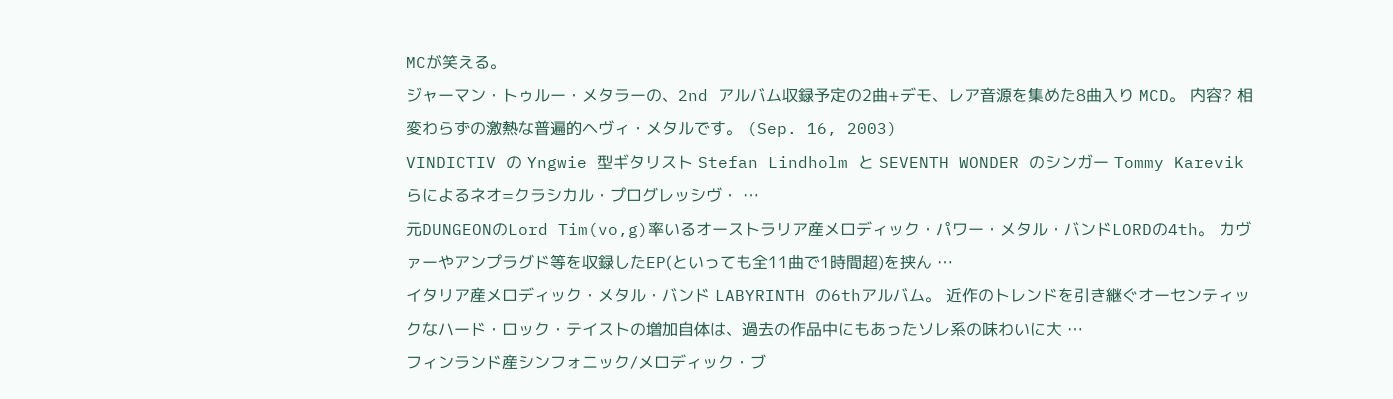MCが笑える。
ジャーマン・トゥルー・メタラーの、2nd アルバム収録予定の2曲+デモ、レア音源を集めた8曲入り MCD。 内容? 相変わらずの激熱な普遍的ヘヴィ・メタルです。 (Sep. 16, 2003)
VINDICTIV の Yngwie 型ギタリスト Stefan Lindholm と SEVENTH WONDER のシンガー Tommy Karevik らによるネオ=クラシカル・プログレッシヴ・ …
元DUNGEONのLord Tim(vo,g)率いるオーストラリア産メロディック・パワー・メタル・バンドLORDの4th。 カヴァーやアンプラグド等を収録したEP(といっても全11曲で1時間超)を挟ん …
イタリア産メロディック・メタル・バンド LABYRINTH の6thアルバム。 近作のトレンドを引き継ぐオーセンティックなハード・ロック・テイストの増加自体は、過去の作品中にもあったソレ系の味わいに大 …
フィンランド産シンフォニック/メロディック・ブ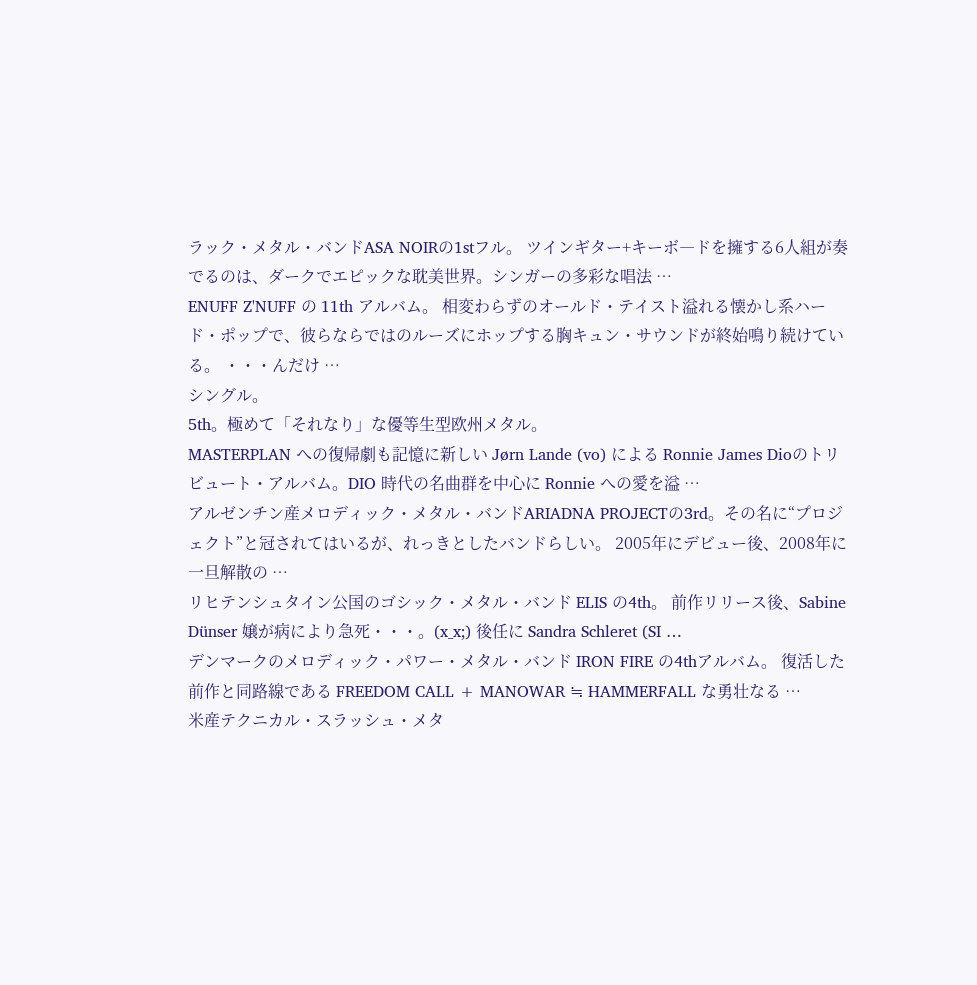ラック・メタル・バンドASA NOIRの1stフル。 ツインギター+キーボ―ドを擁する6人組が奏でるのは、ダークでエピックな耽美世界。シンガーの多彩な唱法 …
ENUFF Z'NUFF の 11th アルバム。 相変わらずのオールド・テイスト溢れる懐かし系ハード・ポップで、彼らならではのルーズにホップする胸キュン・サウンドが終始鳴り続けている。 ・・・んだけ …
シングル。
5th。極めて「それなり」な優等生型欧州メタル。
MASTERPLAN への復帰劇も記憶に新しい Jørn Lande (vo) による Ronnie James Dioのトリビュート・アルバム。DIO 時代の名曲群を中心に Ronnie への愛を溢 …
アルゼンチン産メロディック・メタル・バンドARIADNA PROJECTの3rd。その名に“プロジェクト”と冠されてはいるが、れっきとしたバンドらしい。 2005年にデビュー後、2008年に一旦解散の …
リヒテンシュタイン公国のゴシック・メタル・バンド ELIS の4th。 前作リリース後、Sabine Dünser 嬢が病により急死・・・。(x_x;) 後任に Sandra Schleret (SI …
デンマークのメロディック・パワー・メタル・バンド IRON FIRE の4thアルバム。 復活した前作と同路線である FREEDOM CALL + MANOWAR ≒ HAMMERFALL な勇壮なる …
米産テクニカル・スラッシュ・メタ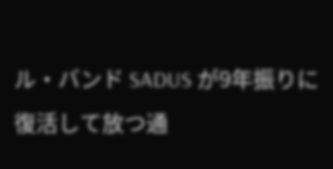ル・バンド SADUS が9年振りに復活して放つ通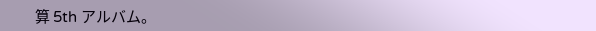算 5th アルバム。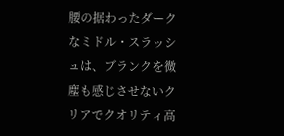腰の据わったダークなミドル・スラッシュは、ブランクを微塵も感じさせないクリアでクオリティ高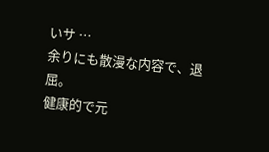いサ …
余りにも散漫な内容で、退屈。
健康的で元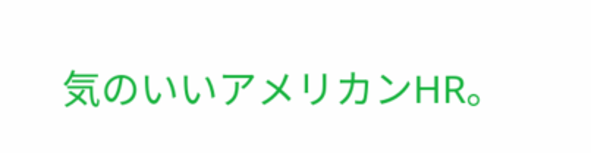気のいいアメリカンHR。